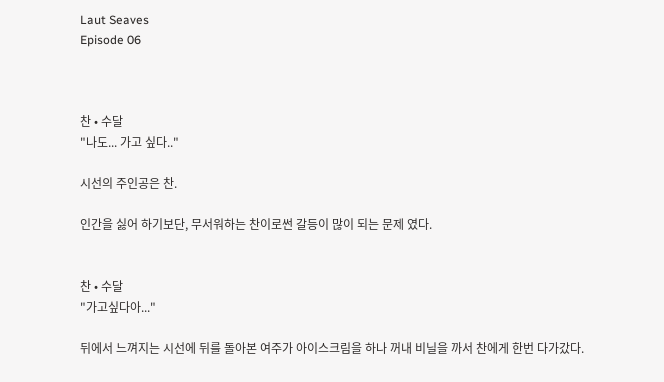Laut Seaves
Episode 06



찬 • 수달
"나도... 가고 싶다.."

시선의 주인공은 찬.

인간을 싫어 하기보단, 무서워하는 찬이로썬 갈등이 많이 되는 문제 였다.


찬 • 수달
"가고싶다아..."

뒤에서 느껴지는 시선에 뒤를 돌아본 여주가 아이스크림을 하나 꺼내 비닐을 까서 찬에게 한번 다가갔다.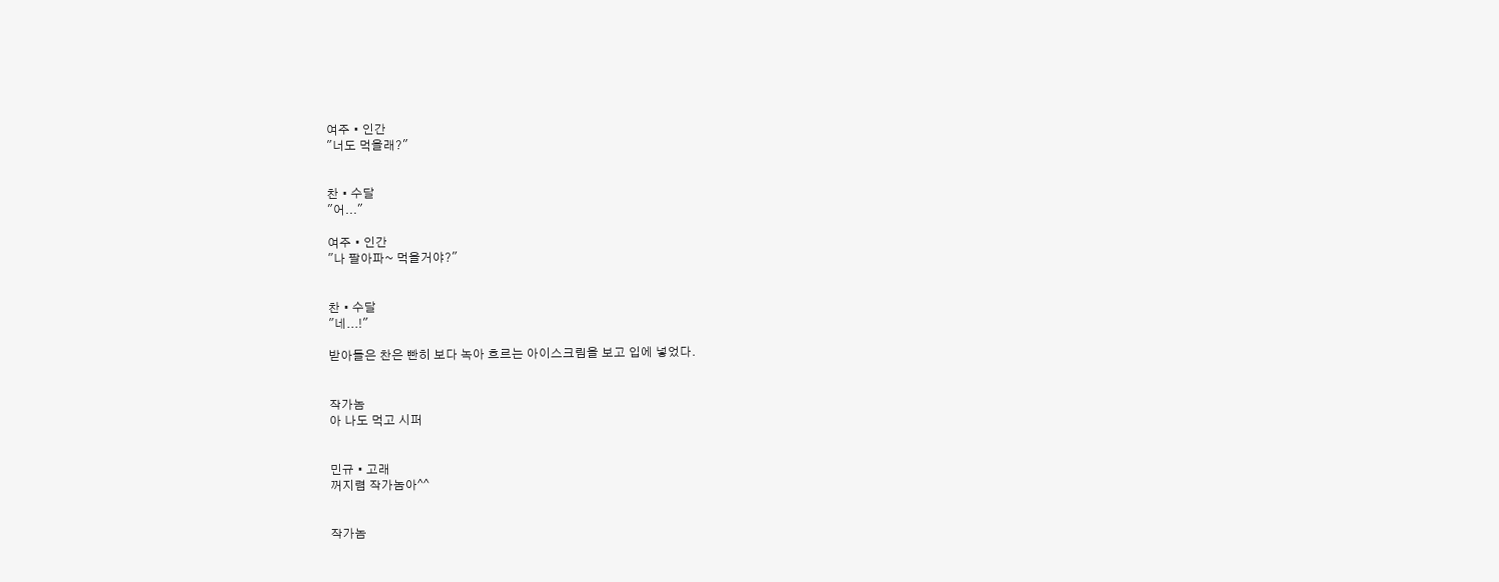여주 • 인간
"너도 먹을래?"


찬 • 수달
"어..."

여주 • 인간
"나 팔아파~ 먹을거야?"


찬 • 수달
"네...!"

받아들은 찬은 빤히 보다 녹아 흐르는 아이스크림을 보고 입에 넣었다.


작가놈
아 나도 먹고 시퍼


민규 • 고래
꺼지렴 작가놈아^^


작가놈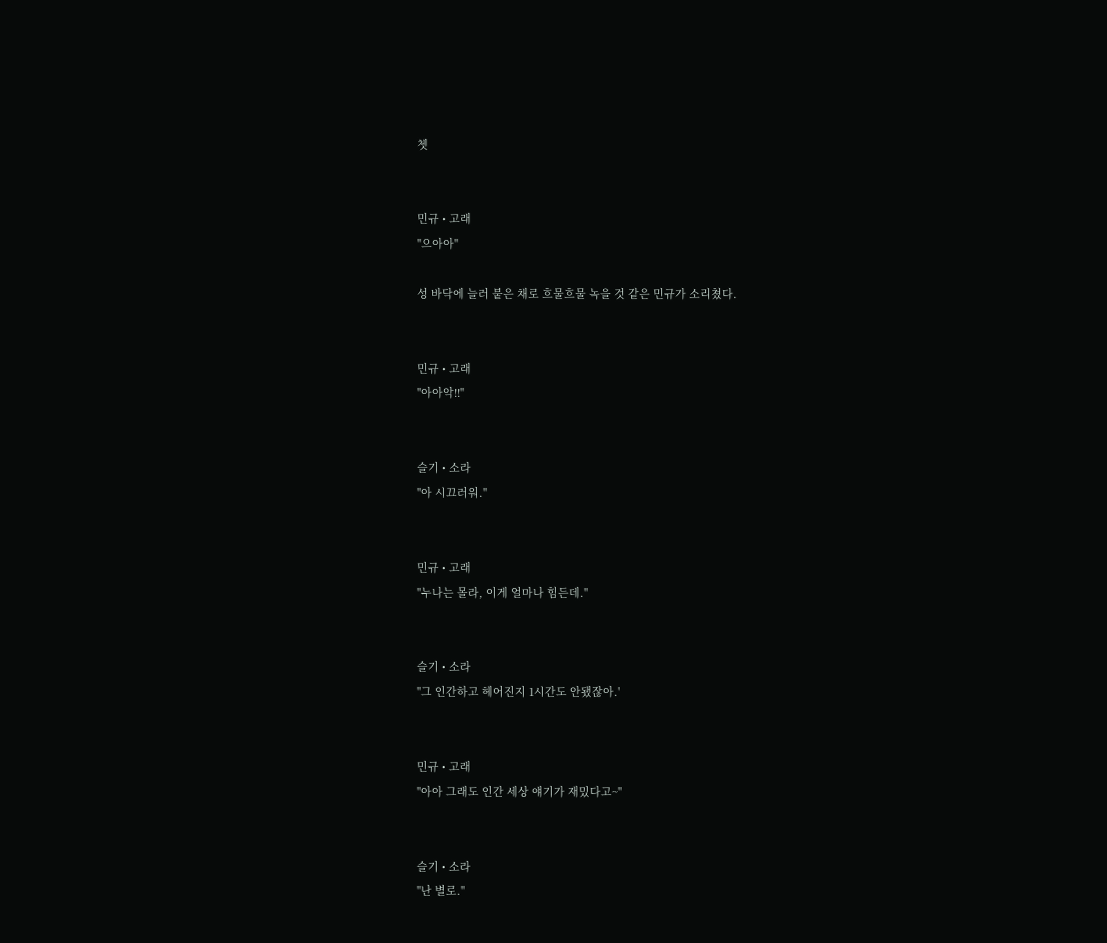쳇


민규 • 고래
"으아아"

성 바닥에 늘러 붙은 채로 흐물흐물 녹을 것 같은 민규가 소리쳤다.


민규 • 고래
"아아악!!"


슬기 • 소라
"아 시끄러워."


민규 • 고래
"누나는 몰라, 이게 얼마나 힘든데."


슬기 • 소라
"그 인간하고 헤어진지 1시간도 안됐잖아.'


민규 • 고래
"아아 그래도 인간 세상 얘기가 재밌다고~"


슬기 • 소라
"난 별로."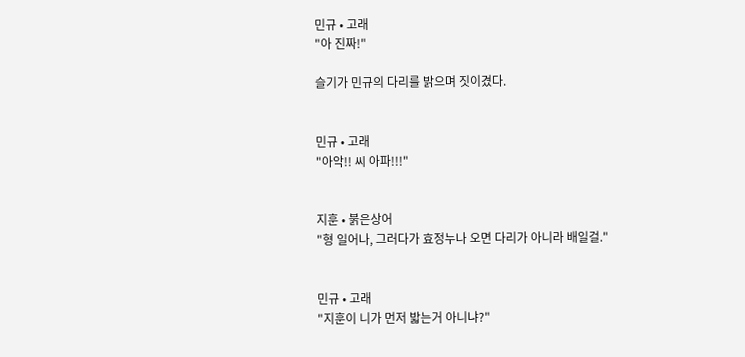민규 • 고래
"아 진짜!"

슬기가 민규의 다리를 밝으며 짓이겼다.


민규 • 고래
"아악!! 씨 아파!!!"


지훈 • 붉은상어
"형 일어나, 그러다가 효정누나 오면 다리가 아니라 배일걸."


민규 • 고래
"지훈이 니가 먼저 밟는거 아니냐?"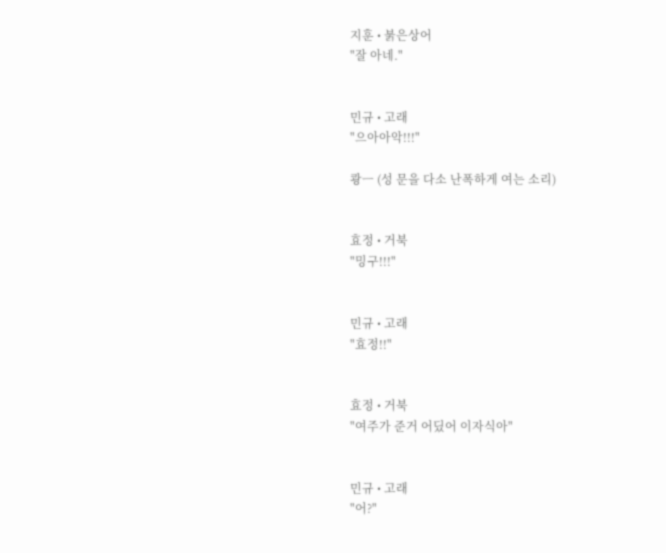지훈 • 붉은상어
"잘 아네."


민규 • 고래
"으아아악!!!"

쾅ㅡ (성 문을 다소 난폭하게 여는 소리)


효정 • 거북
"밍구!!!"


민규 • 고래
"효정!!"


효정 • 거북
"여주가 준거 어딨어 이자식아"


민규 • 고래
"어?"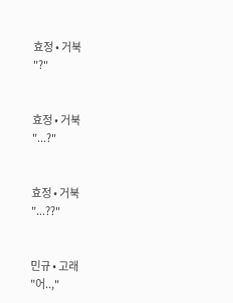효정 • 거북
"?"


효정 • 거북
"...?"


효정 • 거북
"...??"


민규 • 고래
"어..,"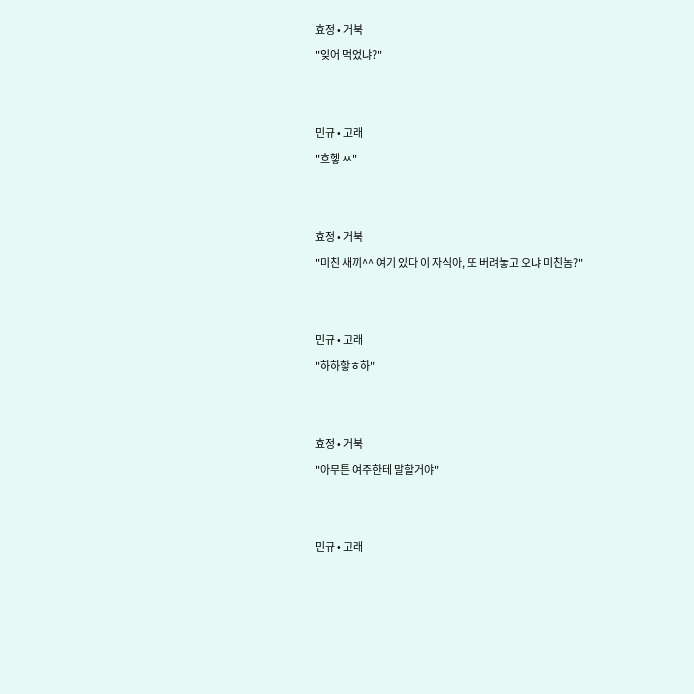효정 • 거북
"잊어 먹었냐?"


민규 • 고래
"흐헿 ㅆ"


효정 • 거북
"미친 새끼^^ 여기 있다 이 자식아, 또 버려놓고 오냐 미친놈?"


민규 • 고래
"하하핳ㅎ하"


효정 • 거북
"아무튼 여주한테 말할거야"


민규 • 고래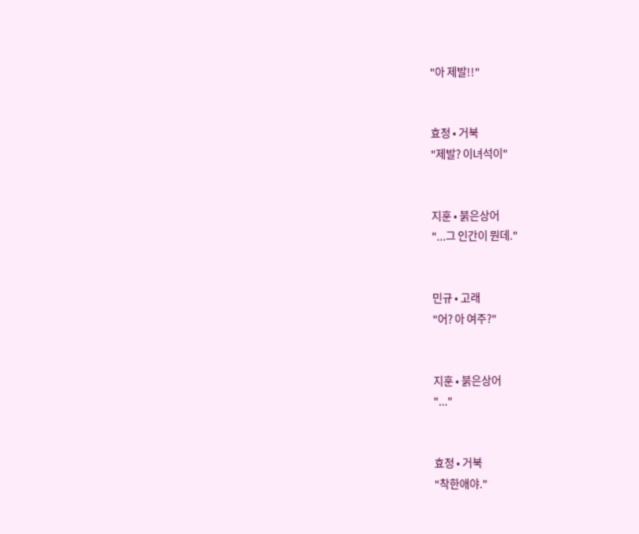"아 제발!!"


효정 • 거북
"제발? 이녀석이"


지훈 • 붉은상어
"...그 인간이 뭔데."


민규 • 고래
"어? 아 여주?"


지훈 • 붉은상어
"..."


효정 • 거북
"착한애야."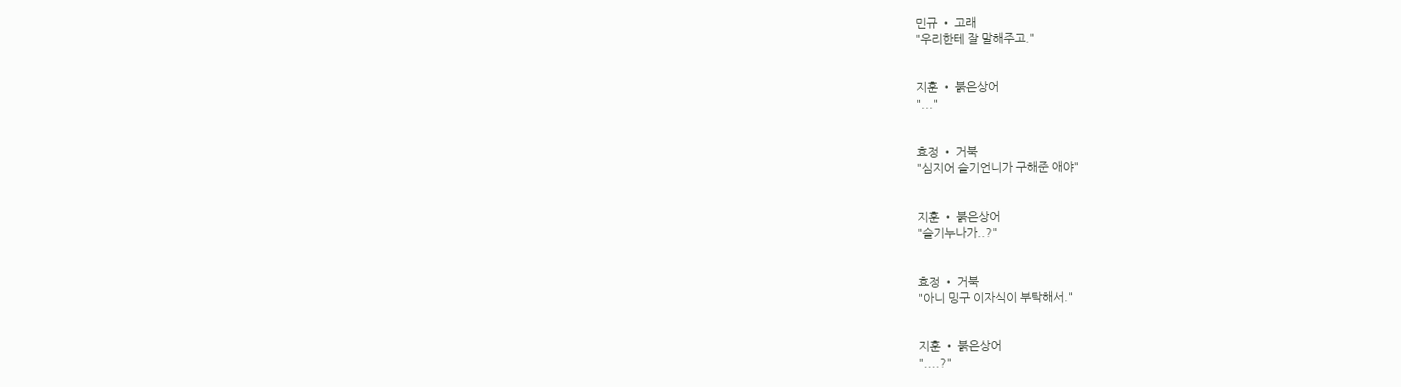민규 • 고래
"우리한테 잘 말해주고."


지훈 • 붉은상어
"..."


효정 • 거북
"심지어 슬기언니가 구해준 애야"


지훈 • 붉은상어
"슬기누나가..?"


효정 • 거북
"아니 밍구 이자식이 부탁해서."


지훈 • 붉은상어
"....?"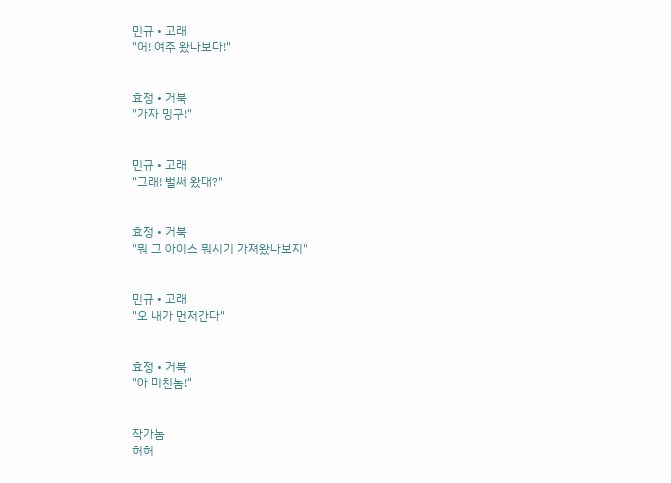민규 • 고래
"어! 여주 왔나보다!"


효정 • 거북
"가자 밍구!"


민규 • 고래
"그래! 벌써 왔대?"


효정 • 거북
"뭐 그 아이스 뭐시기 가져왔나보지"


민규 • 고래
"오 내가 먼저간다"


효정 • 거북
"아 미친놈!"


작가놈
허허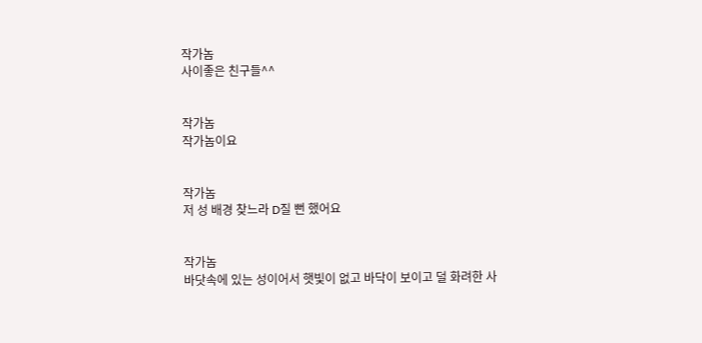작가놈
사이좋은 친구들^^


작가놈
작가놈이요


작가놈
저 성 배경 찾느라 D질 뻔 했어요


작가놈
바닷속에 있는 성이어서 햇빛이 없고 바닥이 보이고 덜 화려한 사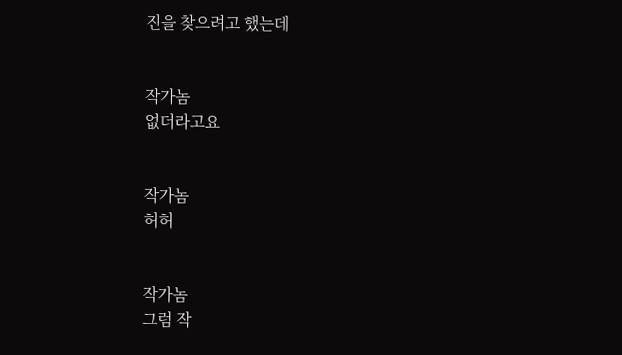진을 찾으려고 했는데


작가놈
없더라고요


작가놈
허허


작가놈
그럼 작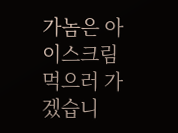가놈은 아이스크림 먹으러 가겠습니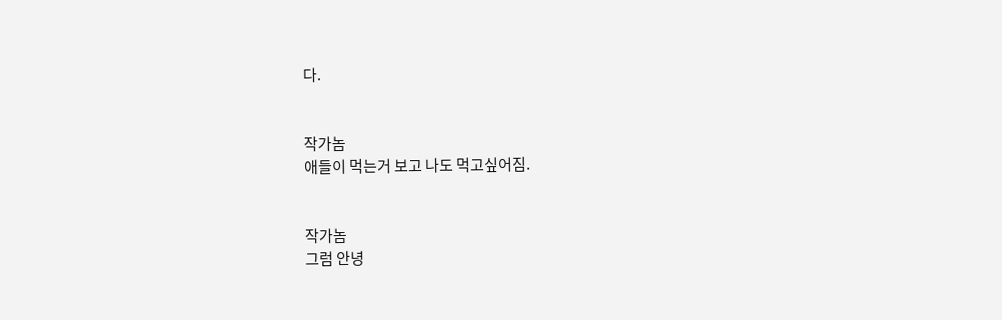다.


작가놈
애들이 먹는거 보고 나도 먹고싶어짐.


작가놈
그럼 안녕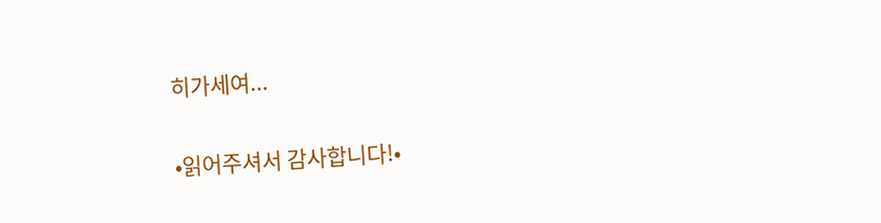히가세여...

•읽어주셔서 감사합니다!•